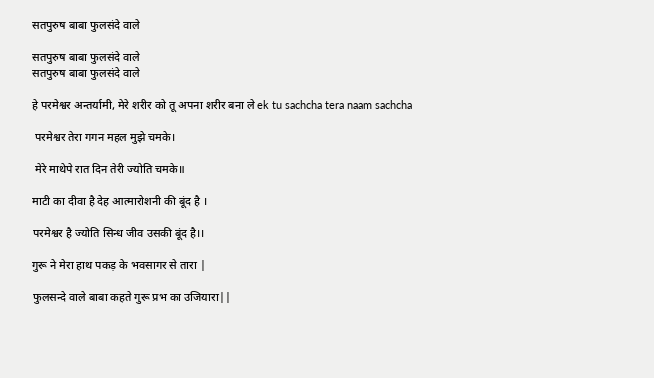सतपुरुष बाबा फुलसंदे वाले

सतपुरुष बाबा फुलसंदे वाले
सतपुरुष बाबा फुलसंदे वाले

हे परमेश्वर अन्तर्यामी, मेरे शरीर को तू अपना शरीर बना ले ek tu sachcha tera naam sachcha

 परमेश्वर तेरा गगन महल मुझे चमके।

 मेरे माथेपे रात दिन तेरी ज्योति चमके॥

माटी का दीवा है देह आत्मारोशनी की बूंद है ।

परमेश्वर है ज्योति सिन्ध जीव उसकी बूंद है।।

गुरू ने मेरा हाथ पकड़ के भवसागर से तारा |

फुलसन्दे वाले बाबा कहते गुरू प्रभ का उजियारा||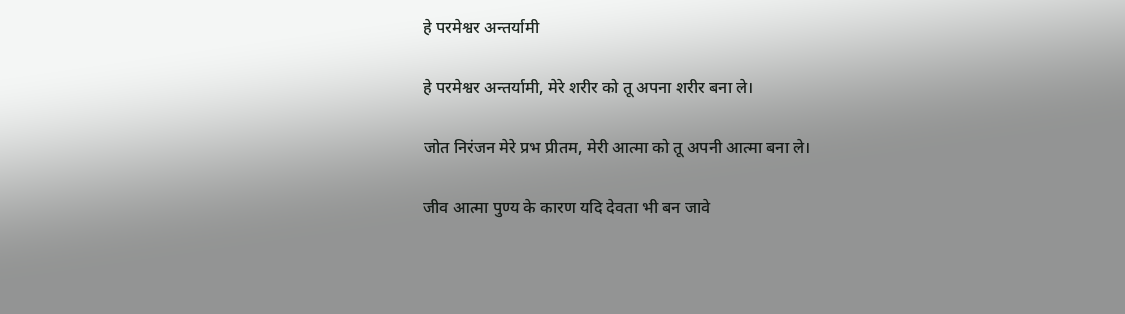हे परमेश्वर अन्तर्यामी

हे परमेश्वर अन्तर्यामी, मेरे शरीर को तू अपना शरीर बना ले।

जोत निरंजन मेरे प्रभ प्रीतम, मेरी आत्मा को तू अपनी आत्मा बना ले।

जीव आत्मा पुण्य के कारण यदि देवता भी बन जावे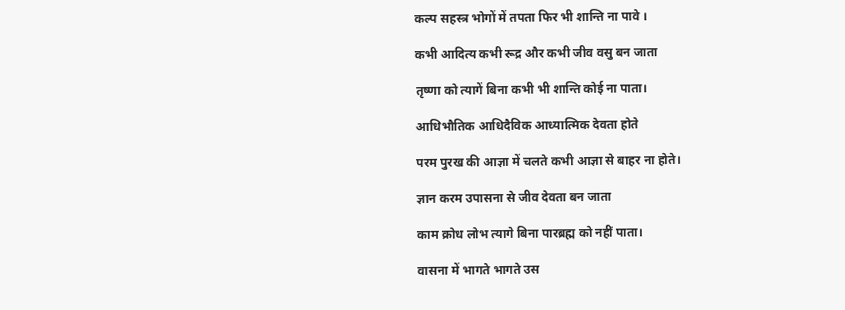कल्प सहस्त्र भोगों में तपता फिर भी शान्ति ना पावे ।

कभी आदित्य कभी रूद्र और कभी जीव वसु बन जाता

तृष्णा को त्यागें बिना कभी भी शान्ति कोई ना पाता।

आधिभौतिक आधिदैविक आध्यात्मिक देवता होते

परम पुरख की आज्ञा में चलते कभी आज्ञा से बाहर ना होते।

ज्ञान करम उपासना से जीव देवता बन जाता

काम क्रोध लोभ त्यागे बिना पारब्रह्म को नहीं पाता।

वासना में भागते भागते उस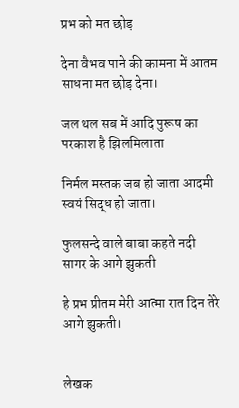प्रभ को मत छोड़

देना वैभव पाने की कामना में आतम साधना मत छोड़ देना।

जल थल सब में आदि पुरूष का परकाश है झिलमिलाता

निर्मल मस्तक जब हो जाता आदमी स्वयं सिद्ध हो जाता।

फुलसन्दे वाले बाबा कहते नदी सागर के आगे झुकती

हे प्रभ प्रीतम मेरी आत्मा रात दिन तेरे आगे झुकती।


लेखक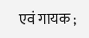एवं गायक ;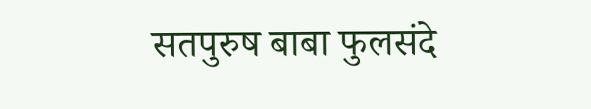सतपुरुष बाबा फुलसंदे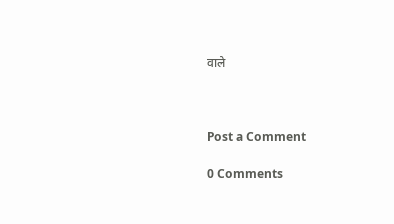वाले



Post a Comment

0 Comments